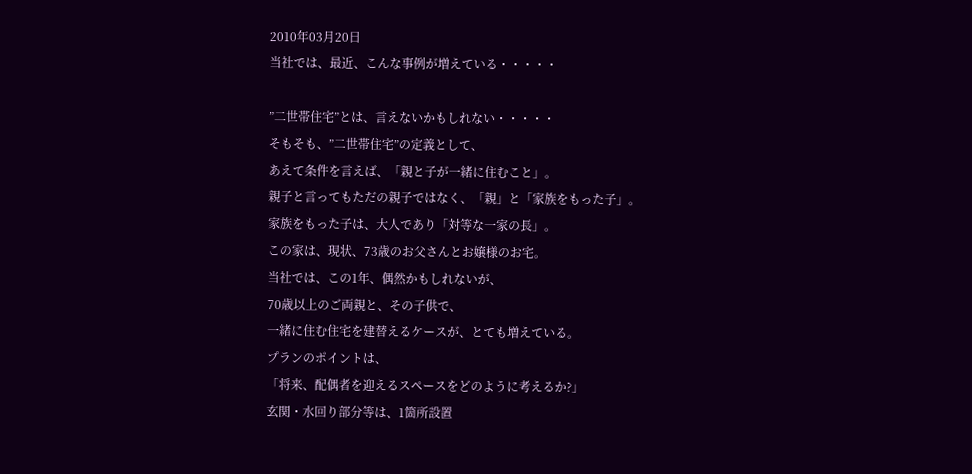2010年03月20日
当社では、最近、こんな事例が増えている・・・・・

”二世帯住宅”とは、言えないかもしれない・・・・・
そもそも、”二世帯住宅”の定義として、
あえて条件を言えば、「親と子が一緒に住むこと」。
親子と言ってもただの親子ではなく、「親」と「家族をもった子」。
家族をもった子は、大人であり「対等な一家の長」。
この家は、現状、73歳のお父さんとお嬢様のお宅。
当社では、この1年、偶然かもしれないが、
70歳以上のご両親と、その子供で、
一緒に住む住宅を建替えるケースが、とても増えている。
プランのポイントは、
「将来、配偶者を迎えるスペースをどのように考えるか?」
玄関・水回り部分等は、1箇所設置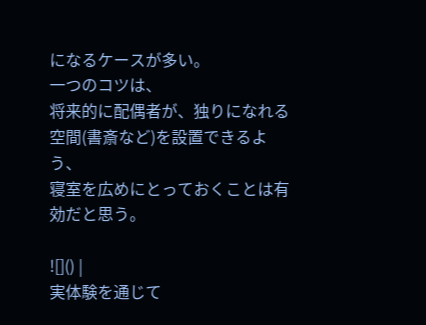になるケースが多い。
一つのコツは、
将来的に配偶者が、独りになれる空間(書斎など)を設置できるよう、
寝室を広めにとっておくことは有効だと思う。

![]() |
実体験を通じて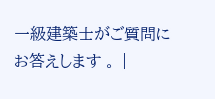一級建築士がご質問にお答えします 。 |